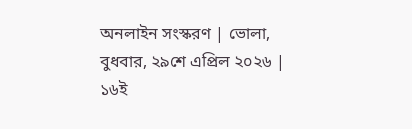অনলাইন সংস্করণ | ভোলা, বুধবার, ২৯শে এপ্রিল ২০২৬ | ১৬ই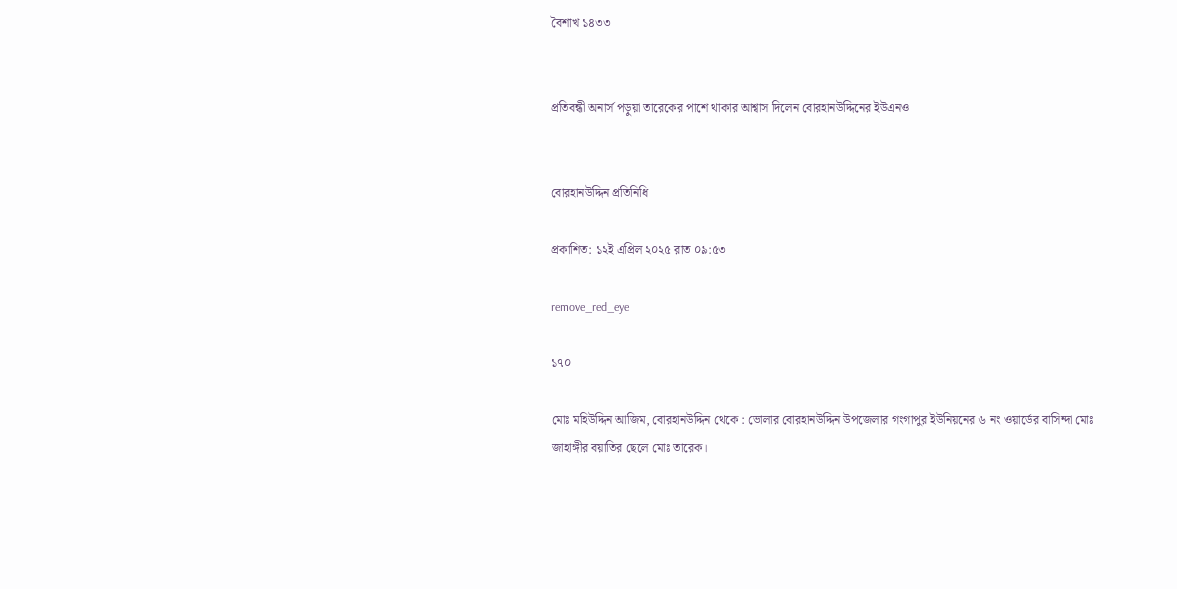বৈশাখ ১৪৩৩


প্রতিবন্ধী অনার্স পড়ুয়া তারেকের পাশে থাকার আশ্বাস দিলেন বোরহানউদ্দিনের ইউএনও


বোরহানউদ্দিন প্রতিনিধি

প্রকাশিত: ১২ই এপ্রিল ২০২৫ রাত ০৯:৫৩

remove_red_eye

১৭০

মোঃ মহিউদ্দিন আজিম, বোরহানউদ্দিন থেকে : ভোলার বোরহানউদ্দিন উপজেলার গংগাপুর ইউনিয়নের ৬ নং ওয়ার্ডের বাসিন্দা মোঃ জাহাঙ্গীর বয়াতির ছেলে মোঃ তারেক।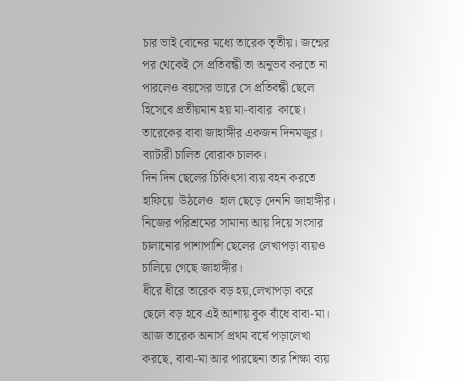চার ভাই বোনের মধ্যে তারেক তৃতীয়। জন্মের পর থেকেই সে প্রতিবন্ধী তা অনুভব করতে না পারলেও বয়সের ভারে সে প্রতিবন্ধী ছেলে হিসেবে প্রতীয়মান হয় মা-বাবার  কাছে।
তারেকের বাবা জাহাঙ্গীর একজন দিনমজুর। ব্যাটারী চালিত বোরাক চালক।
দিন দিন ছেলের চিকিৎসা ব্যয় বহন করতে  হাফিয়ে  উঠলেও  হাল ছেড়ে দেননি জাহাঙ্গীর।
নিজের পরিশ্রমের সামান্য আয় দিয়ে সংসার চালানোর পাশাপাশি ছেলের লেখাপড়া ব্যয়ও চালিয়ে গেছে জাহাঙ্গীর।
ধীরে ধীরে তারেক বড় হয়,লেখাপড়া করে ছেলে বড় হবে এই আশায় বুক বাঁধে বাবা-মা।
আজ তারেক অনার্স প্রথম বর্ষে পড়ালেখা করছে, বাবা-মা আর পারছেনা তার শিক্ষা ব্যয়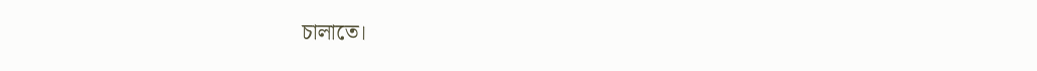চালাতে।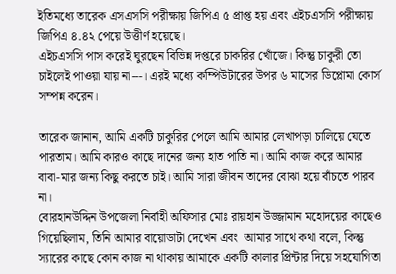ইতিমধ্যে তারেক এসএসসি পরীক্ষায় জিপিএ ৫ প্রাপ্ত হয় এবং এইচএসসি পরীক্ষায় জিপিএ ৪.৪২ পেয়ে উত্তীর্ণ হয়েছে।
এইচএসসি পাস করেই ঘুরছেন বিভিন্ন দপ্তরে চাকরির খোঁজে। কিন্তু চাকুরী তো চাইলেই পাওয়া যায় না---। এরই মধ্যে কম্পিউটারের উপর ৬ মাসের ডিপ্লোমা কোর্স সম্পন্ন করেন।

তারেক জানান, আমি একটি চাকুরির পেলে আমি আমার লেখাপড়া চালিয়ে যেতে পারতাম। আমি কারও কাছে দানের জন্য হাত পাতি না। আমি কাজ করে আমার বাবা-মার জন্য কিছু করতে চাই। আমি সারা জীবন তাদের বোঝা হয়ে বাঁচতে পারব না।
বোরহানউদ্দিন উপজেলা নির্বাহী অফিসার মোঃ রায়হান উজ্জামান মহোদয়ের কাছেও গিয়েছিলাম, তিনি আমার বায়োডাটা দেখেন এবং  আমার সাথে কথা বলে, কিন্তু স্যারের কাছে কোন কাজ না থাকায় আমাকে একটি কালার প্রিন্টার দিয়ে সহযোগিতা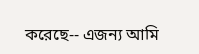করেছে-- এজন্য আমি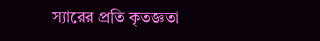স্যারের প্রতি কৃতজ্ঞতা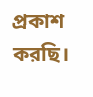প্রকাশ করছি।